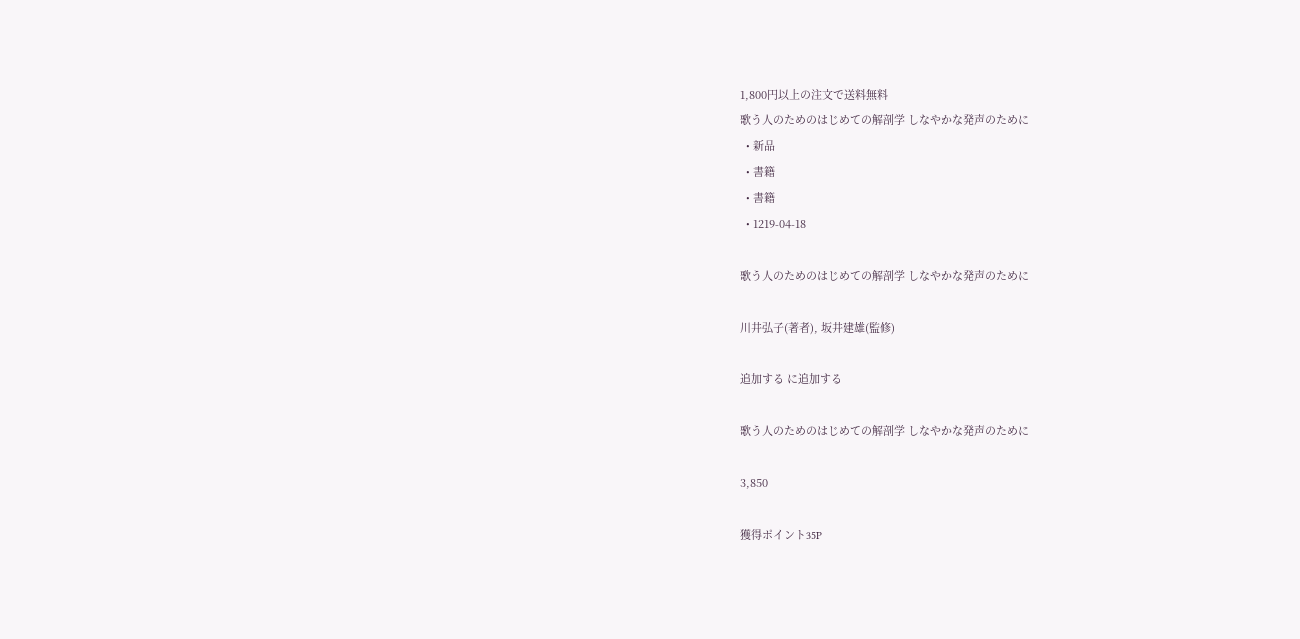1,800円以上の注文で送料無料
歌う人のためのはじめての解剖学 しなやかな発声のために
  • 新品
  • 書籍
  • 書籍
  • 1219-04-18

歌う人のためのはじめての解剖学 しなやかな発声のために

川井弘子(著者), 坂井建雄(監修)

追加する に追加する

歌う人のためのはじめての解剖学 しなやかな発声のために

3,850

獲得ポイント35P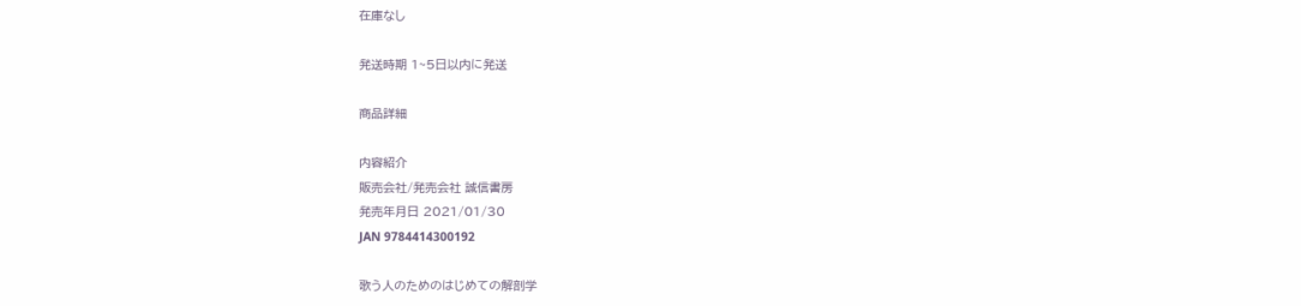在庫なし

発送時期 1~5日以内に発送

商品詳細

内容紹介
販売会社/発売会社 誠信書房
発売年月日 2021/01/30
JAN 9784414300192

歌う人のためのはじめての解剖学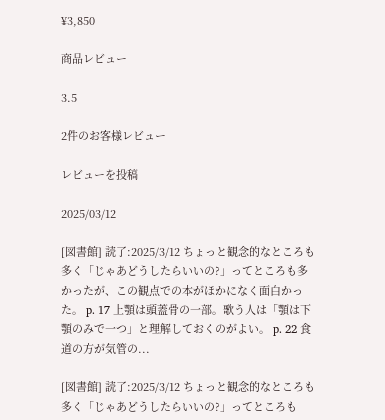¥3,850

商品レビュー

3.5

2件のお客様レビュー

レビューを投稿

2025/03/12

[図書館] 読了:2025/3/12 ちょっと観念的なところも多く「じゃあどうしたらいいの?」ってところも多かったが、この観点での本がほかになく面白かった。 p. 17 上顎は頭蓋骨の一部。歌う人は「顎は下顎のみで一つ」と理解しておくのがよい。 p. 22 食道の方が気管の...

[図書館] 読了:2025/3/12 ちょっと観念的なところも多く「じゃあどうしたらいいの?」ってところも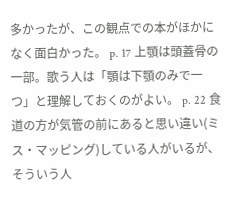多かったが、この観点での本がほかになく面白かった。 p. 17 上顎は頭蓋骨の一部。歌う人は「顎は下顎のみで一つ」と理解しておくのがよい。 p. 22 食道の方が気管の前にあると思い違い(ミス・マッピング)している人がいるが、そういう人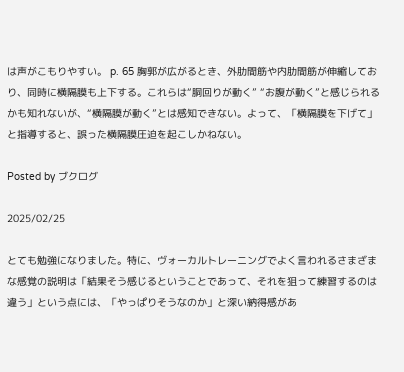は声がこもりやすい。 p. 65 胸郭が広がるとき、外肋間筋や内肋間筋が伸縮しており、同時に横隔膜も上下する。これらは“胴回りが動く” “お腹が動く”と感じられるかも知れないが、“横隔膜が動く”とは感知できない。よって、「横隔膜を下げて」と指導すると、誤った横隔膜圧迫を起こしかねない。

Posted by ブクログ

2025/02/25

とても勉強になりました。特に、ヴォーカルトレーニングでよく言われるさまざまな感覚の説明は「結果そう感じるということであって、それを狙って練習するのは違う」という点には、「やっぱりそうなのか」と深い納得感があ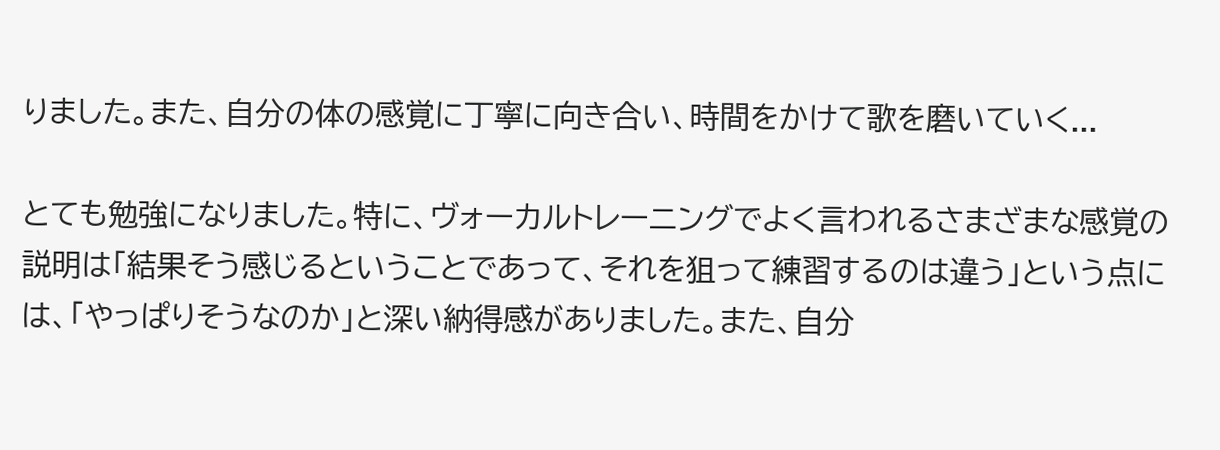りました。また、自分の体の感覚に丁寧に向き合い、時間をかけて歌を磨いていく...

とても勉強になりました。特に、ヴォーカルトレーニングでよく言われるさまざまな感覚の説明は「結果そう感じるということであって、それを狙って練習するのは違う」という点には、「やっぱりそうなのか」と深い納得感がありました。また、自分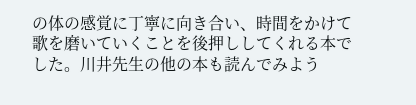の体の感覚に丁寧に向き合い、時間をかけて歌を磨いていくことを後押ししてくれる本でした。川井先生の他の本も読んでみよう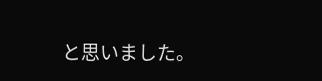と思いました。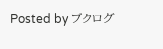Posted by ブクログ